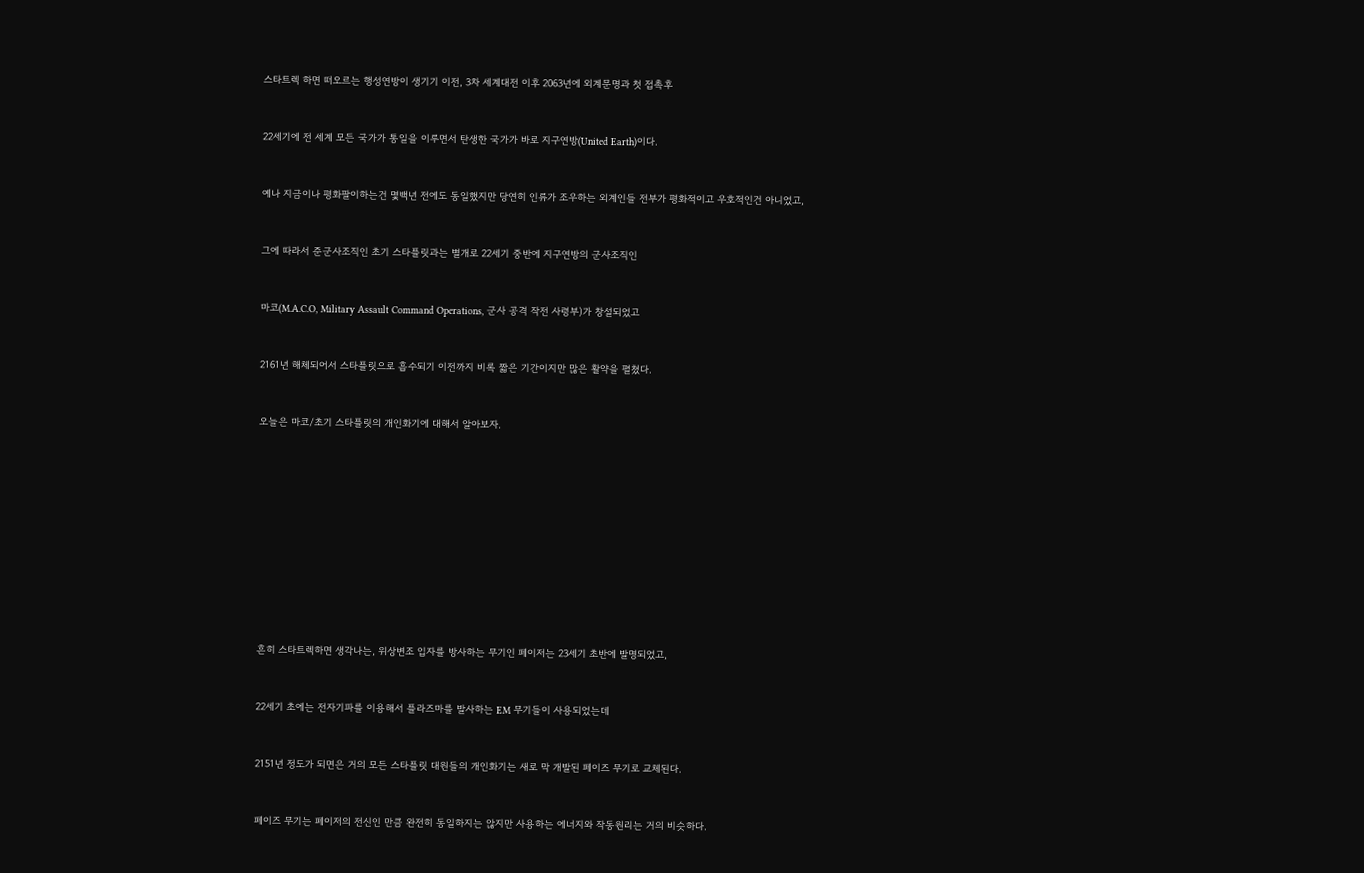스타트렉 하면 떠오르는 행성연방이 생기기 이전, 3차 세계대전 이후 2063년에 외계문명과 첫 접촉후


22세기에 전 세계 모든 국가가 통일을 이루면서 탄생한 국가가 바로 지구연방(United Earth)이다.


예나 지금이나 평화팔이하는건 몇백년 전에도 동일했지만 당연히 인류가 조우하는 외계인들 전부가 평화적이고 우호적인건 아니었고,


그에 따라서 준군사조직인 초기 스타플릿과는 별개로 22세기 중반에 지구연방의 군사조직인


마코(M.A.C.O, Military Assault Command Operations, 군사 공격 작전 사령부)가 창설되었고


2161년 해체되어서 스타플릿으로 흡수되기 이전까지 비록 짧은 기간이지만 많은 활약을 펼쳤다.


오늘은 마코/초기 스타플릿의 개인화기에 대해서 알아보자.











흔히 스타트렉하면 생각나는, 위상변조 입자를 방사하는 무기인 페이저는 23세기 초반에 발명되었고,


22세기 초에는 전자기파를 이용해서 플라즈마를 발사하는 EM 무기들이 사용되었는데


2151년 정도가 되면은 거의 모든 스타플릿 대원들의 개인화기는 새로 막 개발된 페이즈 무기로 교체된다.


페이즈 무기는 페이저의 전신인 만큼 완전히 동일하지는 않지만 사용하는 에너지와 작동원리는 거의 비슷하다.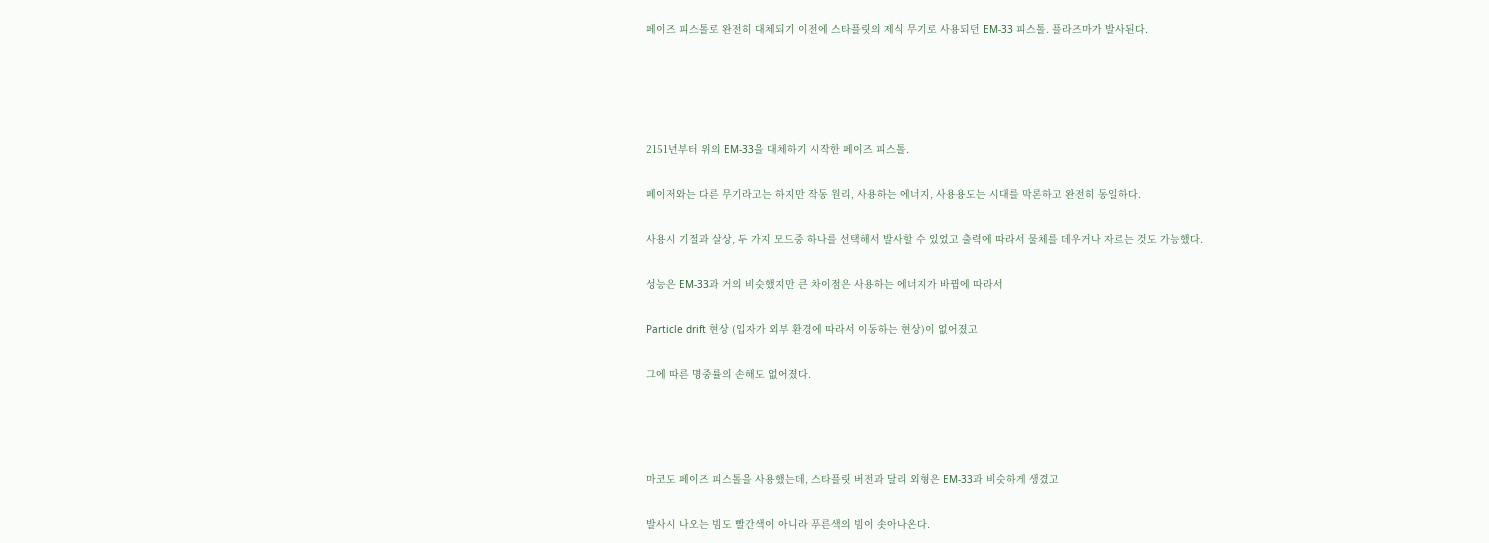페이즈 피스톨로 완전히 대체되기 이전에 스타플릿의 제식 무기로 사용되던 EM-33 피스톨. 플라즈마가 발사된다.







2151년부터 위의 EM-33을 대체하기 시작한 페이즈 피스톨.


페이저와는 다른 무기라고는 하지만 작동 원리, 사용하는 에너지, 사용용도는 시대를 막론하고 완전히 동일하다.


사용시 기절과 살상, 두 가지 모드중 하나를 선택해서 발사할 수 있었고 출력에 따라서 물체를 데우거나 자르는 것도 가능했다.


성능은 EM-33과 거의 비슷했지만 큰 차이점은 사용하는 에너지가 바뀜에 따라서


Particle drift 현상 (입자가 외부 환경에 따라서 이동하는 현상)이 없어졌고


그에 따른 명중률의 손해도 없어졌다.






마코도 페이즈 피스톨을 사용했는데, 스타플릿 버전과 달리 외형은 EM-33과 비슷하게 생겼고


발사시 나오는 빔도 빨간색이 아니라 푸른색의 빔이 솟아나온다.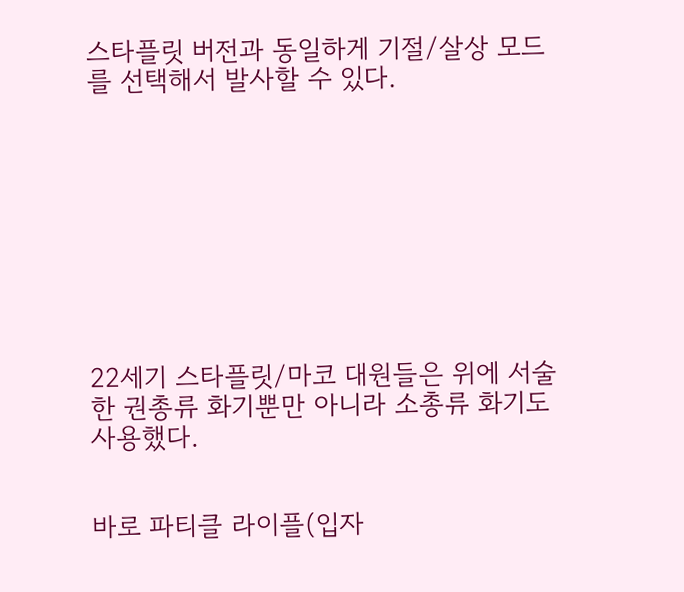스타플릿 버전과 동일하게 기절/살상 모드를 선택해서 발사할 수 있다.









22세기 스타플릿/마코 대원들은 위에 서술한 권총류 화기뿐만 아니라 소총류 화기도 사용했다.


바로 파티클 라이플(입자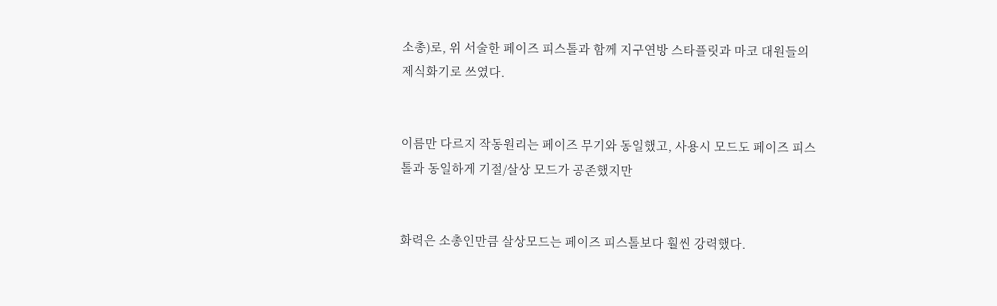소총)로, 위 서술한 페이즈 피스톨과 함께 지구연방 스타플릿과 마코 대원들의 제식화기로 쓰였다.


이름만 다르지 작동원리는 페이즈 무기와 동일했고, 사용시 모드도 페이즈 피스톨과 동일하게 기절/살상 모드가 공존했지만


화력은 소총인만큼 살상모드는 페이즈 피스톨보다 훨씬 강력했다.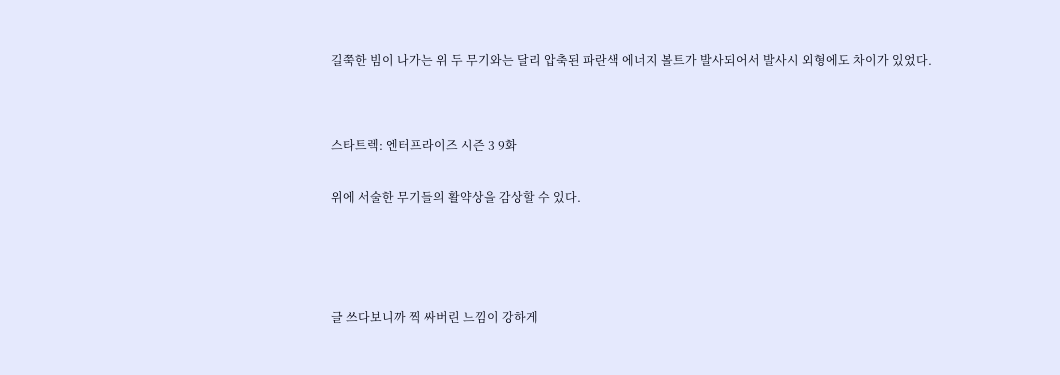길쭉한 빔이 나가는 위 두 무기와는 달리 압축된 파란색 에너지 볼트가 발사되어서 발사시 외형에도 차이가 있었다.




스타트렉: 엔터프라이즈 시즌 3 9화


위에 서술한 무기들의 활약상을 감상할 수 있다.






글 쓰다보니까 찍 싸버린 느낌이 강하게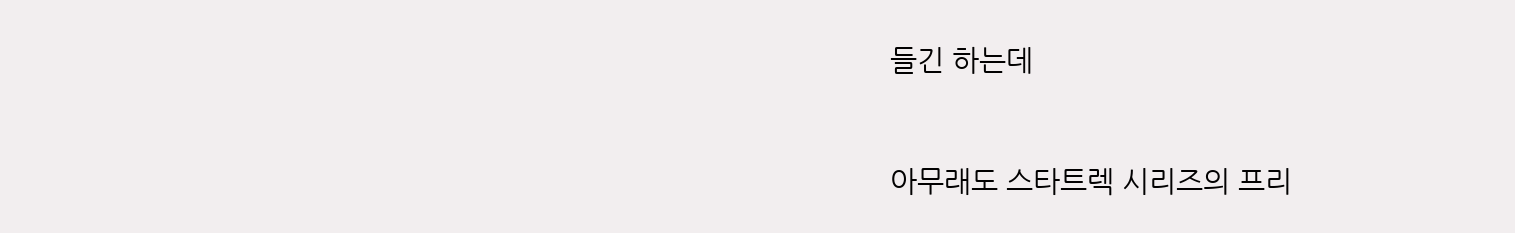들긴 하는데


아무래도 스타트렉 시리즈의 프리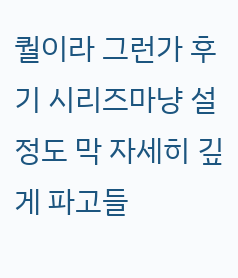퀄이라 그런가 후기 시리즈마냥 설정도 막 자세히 깊게 파고들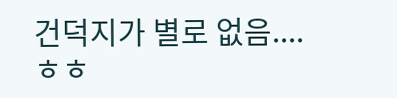건덕지가 별로 없음.... ㅎㅎ